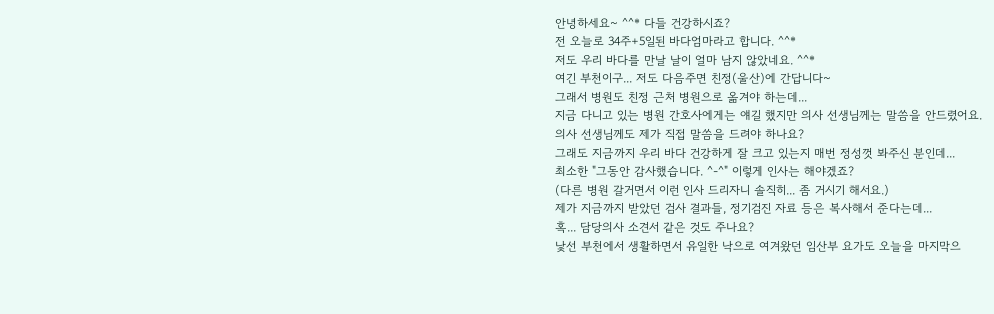안녕하세요~ ^^* 다들 건강하시죠?
전 오늘로 34주+5일된 바다엄마라고 합니다. ^^*
저도 우리 바다를 만날 날이 얼마 남지 않았네요. ^^*
여긴 부천이구... 저도 다음주면 친정(울산)에 간답니다~
그래서 병원도 친정 근처 병원으로 옮겨야 하는데...
지금 다니고 있는 병원 간호사에게는 얘길 했지만 의사 선생님께는 말씀을 안드렸어요.
의사 선생님께도 제가 직접 말씀을 드려야 하나요?
그래도 지금까지 우리 바다 건강하게 잘 크고 있는지 매번 정성껏 봐주신 분인데...
최소한 "그동안 감사했습니다. ^-^" 이렇게 인사는 해야겠죠?
(다른 병원 갈거면서 이런 인사 드리자니 솔직히... 좀 거시기 해서요.)
제가 지금까지 받았던 검사 결과들, 정기검진 자료 등은 복사해서 준다는데...
혹... 담당의사 소견서 같은 것도 주나요?
낯선 부천에서 생활하면서 유일한 낙으로 여겨왔던 임산부 요가도 오늘을 마지막으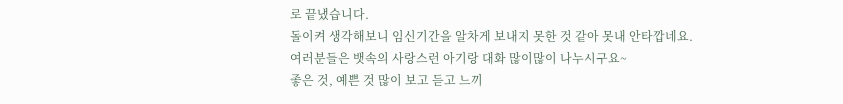로 끝냈습니다.
돌이켜 생각해보니 임신기간을 알차게 보내지 못한 것 같아 못내 안타깝네요.
여러분들은 뱃속의 사랑스런 아기랑 대화 많이많이 나누시구요~
좋은 것, 예쁜 것 많이 보고 듣고 느끼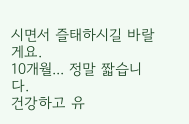시면서 즐태하시길 바랄게요.
10개월... 정말 짧습니다.
건강하고 유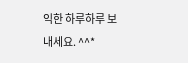익한 하루하루 보내세요. ^^*